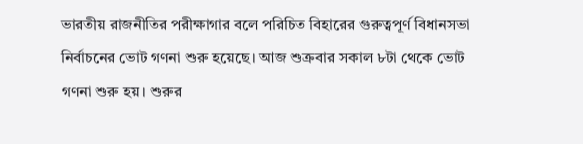ভারতীয় রাজনীতির পরীক্ষাগার বলে পরিচিত বিহারের গুরুত্বপূর্ণ বিধানসভা নির্বাচনের ভোট গণনা শুরু হয়েছে। আজ শুক্রবার সকাল ৮টা থেকে ভোট গণনা শুরু হয়। শুরুর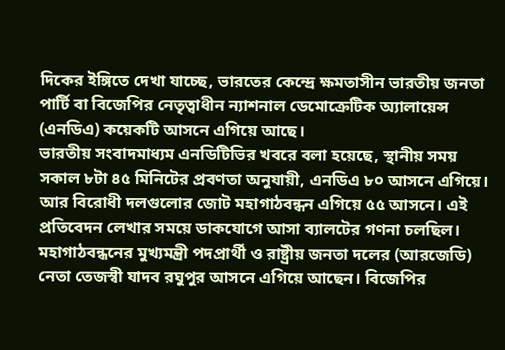দিকের ইঙ্গিতে দেখা যাচ্ছে, ভারতের কেন্দ্রে ক্ষমতাসীন ভারতীয় জনতা পার্টি বা বিজেপির নেতৃত্বাধীন ন্যাশনাল ডেমোক্রেটিক অ্যালায়েন্স (এনডিএ) কয়েকটি আসনে এগিয়ে আছে।
ভারতীয় সংবাদমাধ্যম এনডিটিভির খবরে বলা হয়েছে, স্থানীয় সময় সকাল ৮টা ৪৫ মিনিটের প্রবণতা অনুযায়ী, এনডিএ ৮০ আসনে এগিয়ে। আর বিরোধী দলগুলোর জোট মহাগাঠবন্ধন এগিয়ে ৫৫ আসনে। এই প্রতিবেদন লেখার সময়ে ডাকযোগে আসা ব্যালটের গণনা চলছিল।
মহাগাঠবন্ধনের মুখ্যমন্ত্রী পদপ্রার্থী ও রাষ্ট্রীয় জনতা দলের (আরজেডি) নেতা তেজস্বী যাদব রঘুপুর আসনে এগিয়ে আছেন। বিজেপির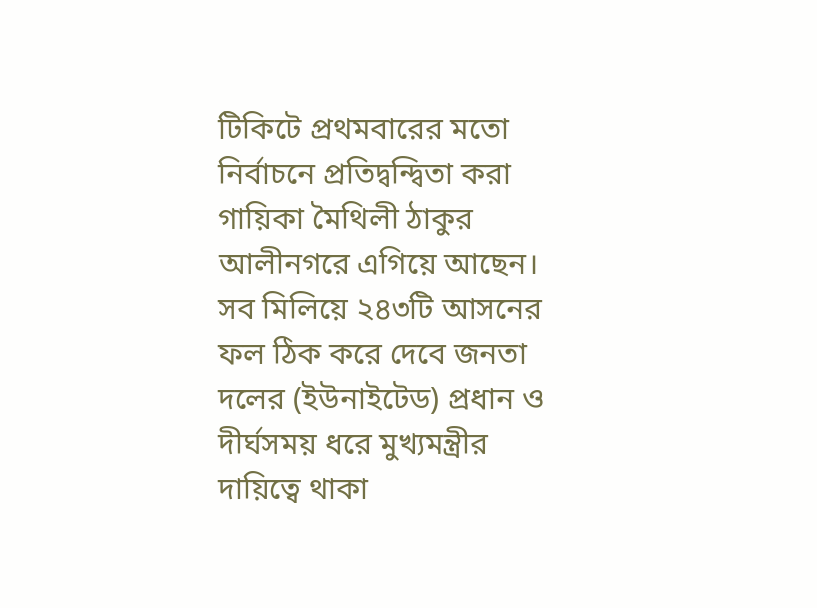টিকিটে প্রথমবারের মতো নির্বাচনে প্রতিদ্বন্দ্বিতা করা গায়িকা মৈথিলী ঠাকুর আলীনগরে এগিয়ে আছেন। সব মিলিয়ে ২৪৩টি আসনের ফল ঠিক করে দেবে জনতা দলের (ইউনাইটেড) প্রধান ও দীর্ঘসময় ধরে মুখ্যমন্ত্রীর দায়িত্বে থাকা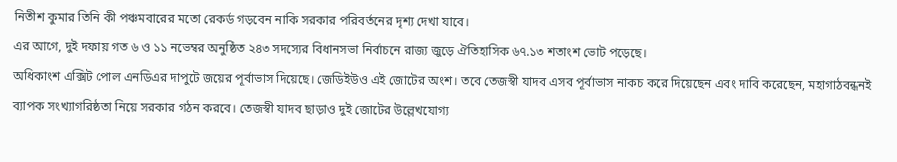নিতীশ কুমার তিনি কী পঞ্চমবারের মতো রেকর্ড গড়বেন নাকি সরকার পরিবর্তনের দৃশ্য দেখা যাবে।
এর আগে, দুই দফায় গত ৬ ও ১১ নভেম্বর অনুষ্ঠিত ২৪৩ সদস্যের বিধানসভা নির্বাচনে রাজ্য জুড়ে ঐতিহাসিক ৬৭.১৩ শতাংশ ভোট পড়েছে।
অধিকাংশ এক্সিট পোল এনডিএর দাপুটে জয়ের পূর্বাভাস দিয়েছে। জেডিইউও এই জোটের অংশ। তবে তেজস্বী যাদব এসব পূর্বাভাস নাকচ করে দিয়েছেন এবং দাবি করেছেন, মহাগাঠবন্ধনই ব্যাপক সংখ্যাগরিষ্ঠতা নিয়ে সরকার গঠন করবে। তেজস্বী যাদব ছাড়াও দুই জোটের উল্লেখযোগ্য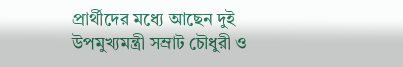প্রার্থীদের মধ্যে আছেন দুই উপমুখ্যমন্ত্রী সম্রাট চৌধুরী ও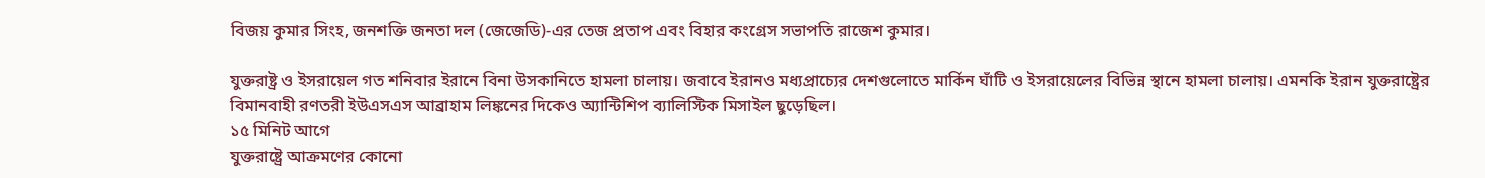বিজয় কুমার সিংহ, জনশক্তি জনতা দল (জেজেডি)-এর তেজ প্রতাপ এবং বিহার কংগ্রেস সভাপতি রাজেশ কুমার।

যুক্তরাষ্ট্র ও ইসরায়েল গত শনিবার ইরানে বিনা উসকানিতে হামলা চালায়। জবাবে ইরানও মধ্যপ্রাচ্যের দেশগুলোতে মার্কিন ঘাঁটি ও ইসরায়েলের বিভিন্ন স্থানে হামলা চালায়। এমনকি ইরান যুক্তরাষ্ট্রের বিমানবাহী রণতরী ইউএসএস আব্রাহাম লিঙ্কনের দিকেও অ্যান্টিশিপ ব্যালিস্টিক মিসাইল ছুড়েছিল।
১৫ মিনিট আগে
যুক্তরাষ্ট্রে আক্রমণের কোনো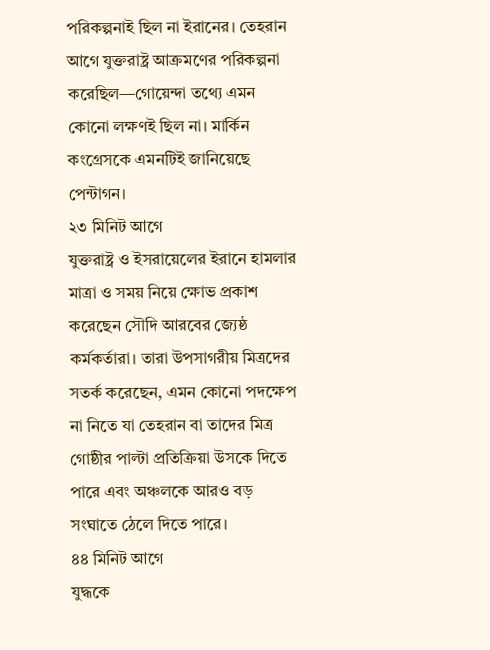পরিকল্পনাই ছিল না ইরানের। তেহরান আগে যুক্তরাষ্ট্র আক্রমণের পরিকল্পনা করেছিল—গোয়েন্দা তথ্যে এমন কোনো লক্ষণই ছিল না। মার্কিন কংগ্রেসকে এমনটিই জানিয়েছে পেন্টাগন।
২৩ মিনিট আগে
যুক্তরাষ্ট্র ও ইসরায়েলের ইরানে হামলার মাত্রা ও সময় নিয়ে ক্ষোভ প্রকাশ করেছেন সৌদি আরবের জ্যেষ্ঠ কর্মকর্তারা। তারা উপসাগরীয় মিত্রদের সতর্ক করেছেন, এমন কোনো পদক্ষেপ না নিতে যা তেহরান বা তাদের মিত্র গোষ্ঠীর পাল্টা প্রতিক্রিয়া উসকে দিতে পারে এবং অঞ্চলকে আরও বড় সংঘাতে ঠেলে দিতে পারে।
৪৪ মিনিট আগে
যুদ্ধকে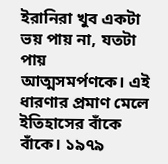ইরানিরা খুব একটা ভয় পায় না, যতটা পায় আত্মসমর্পণকে। এই ধারণার প্রমাণ মেলে ইতিহাসের বাঁকে বাঁকে। ১৯৭৯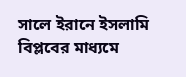সালে ইরানে ইসলামি বিপ্লবের মাধ্যমে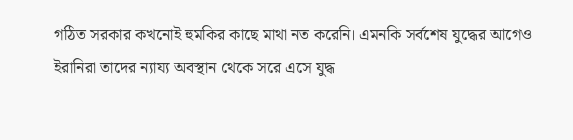গঠিত সরকার কখনোই হুমকির কাছে মাথা নত করেনি। এমনকি সর্বশেষ যুদ্ধের আগেও ইরানিরা তাদের ন্যায্য অবস্থান থেকে সরে এসে যুদ্ধ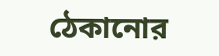ঠেকানোর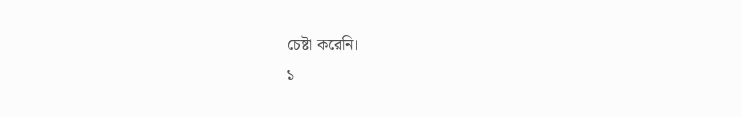চেষ্টা করেনি।
১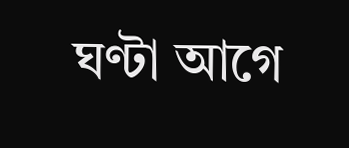ঘণ্টা আগে